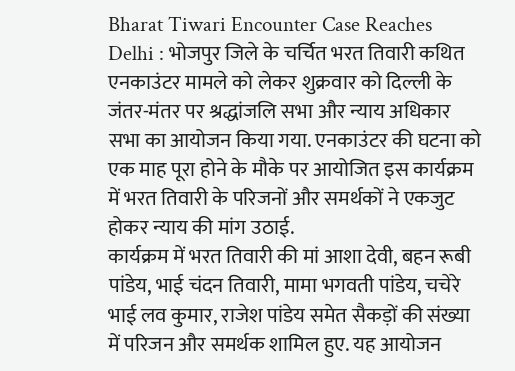Bharat Tiwari Encounter Case Reaches Delhi : भोजपुर जिले के चर्चित भरत तिवारी कथित एनकाउंटर मामले को लेकर शुक्रवार को दिल्ली के जंतर-मंतर पर श्रद्धांजलि सभा और न्याय अधिकार सभा का आयोजन किया गया. एनकाउंटर की घटना को एक माह पूरा होने के मौके पर आयोजित इस कार्यक्रम में भरत तिवारी के परिजनों और समर्थकों ने एकजुट होकर न्याय की मांग उठाई.
कार्यक्रम में भरत तिवारी की मां आशा देवी, बहन रूबी पांडेय, भाई चंदन तिवारी, मामा भगवती पांडेय, चचेरे भाई लव कुमार, राजेश पांडेय समेत सैकड़ों की संख्या में परिजन और समर्थक शामिल हुए. यह आयोजन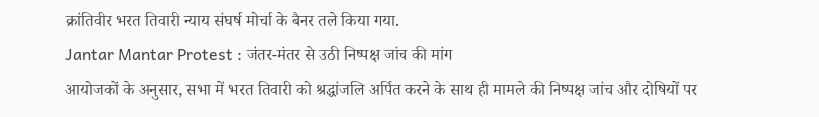क्रांतिवीर भरत तिवारी न्याय संघर्ष मोर्चा के बैनर तले किया गया.
Jantar Mantar Protest : जंतर-मंतर से उठी निष्पक्ष जांच की मांग
आयोजकों के अनुसार, सभा में भरत तिवारी को श्रद्धांजलि अर्पित करने के साथ ही मामले की निष्पक्ष जांच और दोषियों पर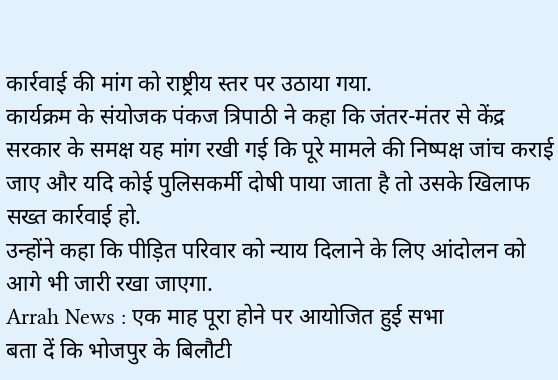कार्रवाई की मांग को राष्ट्रीय स्तर पर उठाया गया.
कार्यक्रम के संयोजक पंकज त्रिपाठी ने कहा कि जंतर-मंतर से केंद्र सरकार के समक्ष यह मांग रखी गई कि पूरे मामले की निष्पक्ष जांच कराई जाए और यदि कोई पुलिसकर्मी दोषी पाया जाता है तो उसके खिलाफ सख्त कार्रवाई हो.
उन्होंने कहा कि पीड़ित परिवार को न्याय दिलाने के लिए आंदोलन को आगे भी जारी रखा जाएगा.
Arrah News : एक माह पूरा होने पर आयोजित हुई सभा
बता दें कि भोजपुर के बिलौटी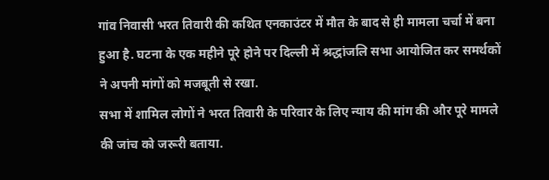गांव निवासी भरत तिवारी की कथित एनकाउंटर में मौत के बाद से ही मामला चर्चा में बना हुआ है. घटना के एक महीने पूरे होने पर दिल्ली में श्रद्धांजलि सभा आयोजित कर समर्थकों ने अपनी मांगों को मजबूती से रखा.
सभा में शामिल लोगों ने भरत तिवारी के परिवार के लिए न्याय की मांग की और पूरे मामले की जांच को जरूरी बताया.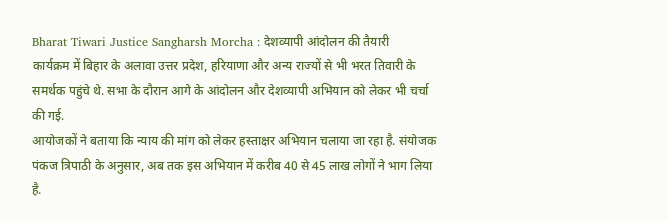Bharat Tiwari Justice Sangharsh Morcha : देशव्यापी आंदोलन की तैयारी
कार्यक्रम में बिहार के अलावा उत्तर प्रदेश, हरियाणा और अन्य राज्यों से भी भरत तिवारी के समर्थक पहुंचे थे. सभा के दौरान आगे के आंदोलन और देशव्यापी अभियान को लेकर भी चर्चा की गई.
आयोजकों ने बताया कि न्याय की मांग को लेकर हस्ताक्षर अभियान चलाया जा रहा है. संयोजक पंकज त्रिपाठी के अनुसार, अब तक इस अभियान में करीब 40 से 45 लाख लोगों ने भाग लिया है.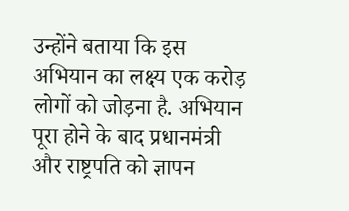उन्होंने बताया कि इस अभियान का लक्ष्य एक करोड़ लोगों को जोड़ना है. अभियान पूरा होने के बाद प्रधानमंत्री और राष्ट्रपति को ज्ञापन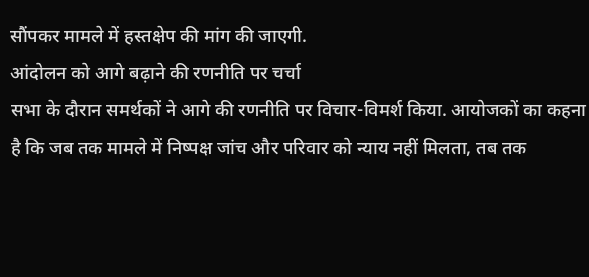सौंपकर मामले में हस्तक्षेप की मांग की जाएगी.
आंदोलन को आगे बढ़ाने की रणनीति पर चर्चा
सभा के दौरान समर्थकों ने आगे की रणनीति पर विचार-विमर्श किया. आयोजकों का कहना है कि जब तक मामले में निष्पक्ष जांच और परिवार को न्याय नहीं मिलता, तब तक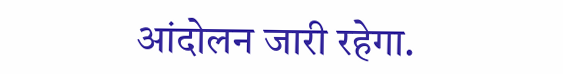आंदोलन जारी रहेगा.